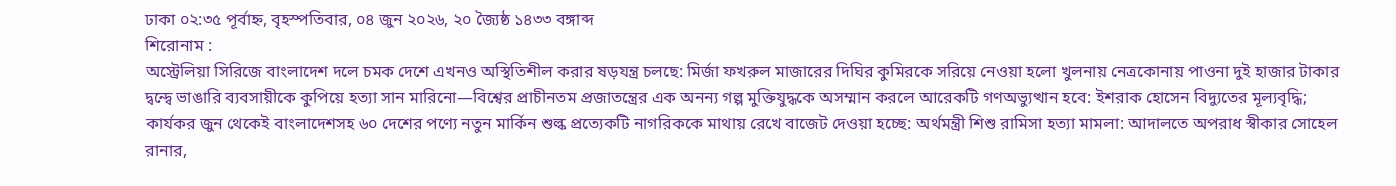ঢাকা ০২:৩৫ পূর্বাহ্ন, বৃহস্পতিবার, ০৪ জুন ২০২৬, ২০ জ্যৈষ্ঠ ১৪৩৩ বঙ্গাব্দ
শিরোনাম :
অস্ট্রেলিয়া সিরিজে বাংলাদেশ দলে চমক দেশে এখনও অস্থিতিশীল করার ষড়যন্ত্র চলছে: মির্জা ফখরুল মাজারের দিঘির কুমিরকে সরিয়ে নেওয়া হলো খুলনায় নেত্রকোনায় পাওনা দুই হাজার টাকার দ্বন্দ্বে ভাঙারি ব্যবসায়ীকে কুপিয়ে হত্যা সান মারিনো—বিশ্বের প্রাচীনতম প্রজাতন্ত্রের এক অনন্য গল্প মুক্তিযুদ্ধকে অসম্মান করলে আরেকটি গণঅভ্যুত্থান হবে: ইশরাক হোসেন বিদ্যুতের মূল্যবৃদ্ধি; কার্যকর জুন থেকেই বাংলাদেশসহ ৬০ দেশের পণ্যে নতুন মার্কিন শুল্ক প্রত্যেকটি নাগরিককে মাথায় রেখে বাজেট দেওয়া হচ্ছে: অর্থমন্ত্রী শিশু রামিসা হত্যা মামলা: আদালতে অপরাধ স্বীকার সোহেল রানার,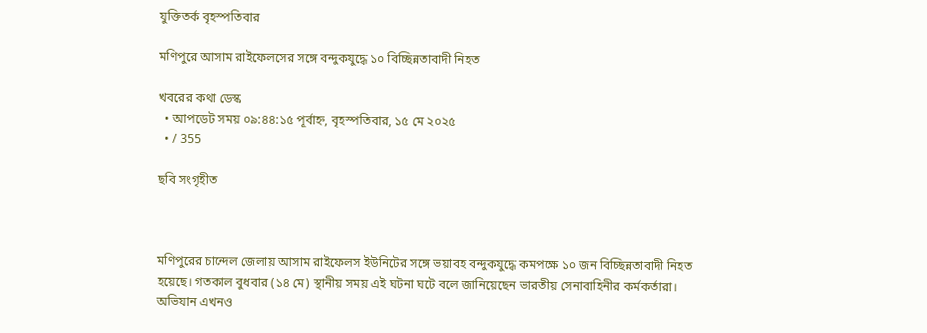যুক্তিতর্ক বৃহস্পতিবার

মণিপুরে আসাম রাইফেলসের সঙ্গে বন্দুকযুদ্ধে ১০ বিচ্ছিন্নতাবাদী নিহত

খবরের কথা ডেস্ক
  • আপডেট সময় ০৯:৪৪:১৫ পূর্বাহ্ন, বৃহস্পতিবার, ১৫ মে ২০২৫
  • / 355

ছবি সংগৃহীত



মণিপুরের চান্দেল জেলায় আসাম রাইফেলস ইউনিটের সঙ্গে ভয়াবহ বন্দুকযুদ্ধে কমপক্ষে ১০ জন বিচ্ছিন্নতাবাদী নিহত হয়েছে। গতকাল বুধবার (১৪ মে) স্থানীয় সময় এই ঘটনা ঘটে বলে জানিয়েছেন ভারতীয় সেনাবাহিনীর কর্মকর্তারা। অভিযান এখনও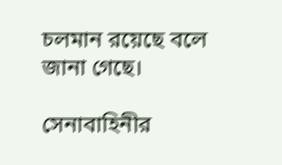চলমান রয়েছে বলে জানা গেছে।

সেনাবাহিনীর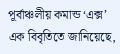পূর্বাঞ্চলীয় কমান্ড ‘এক্স’ এক বিবৃতিতে জানিয়েছে,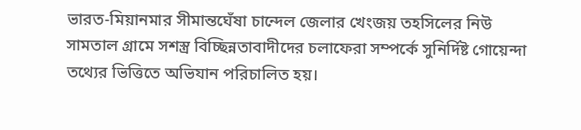ভারত-মিয়ানমার সীমান্তঘেঁষা চান্দেল জেলার খেংজয় তহসিলের নিউ সামতাল গ্রামে সশস্ত্র বিচ্ছিন্নতাবাদীদের চলাফেরা সম্পর্কে সুনির্দিষ্ট গোয়েন্দা তথ্যের ভিত্তিতে অভিযান পরিচালিত হয়।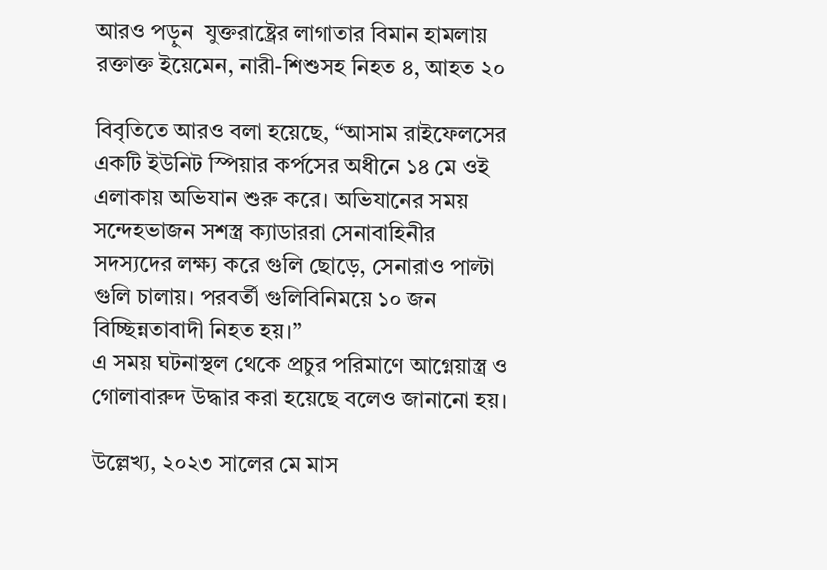আরও পড়ুন  যুক্তরাষ্ট্রের লাগাতার বিমান হামলায় রক্তাক্ত ইয়েমেন, নারী-শিশুসহ নিহত ৪, আহত ২০

বিবৃতিতে আরও বলা হয়েছে, “আসাম রাইফেলসের একটি ইউনিট স্পিয়ার কর্পসের অধীনে ১৪ মে ওই এলাকায় অভিযান শুরু করে। অভিযানের সময় সন্দেহভাজন সশস্ত্র ক্যাডাররা সেনাবাহিনীর সদস্যদের লক্ষ্য করে গুলি ছোড়ে, সেনারাও পাল্টা গুলি চালায়। পরবর্তী গুলিবিনিময়ে ১০ জন বিচ্ছিন্নতাবাদী নিহত হয়।”
এ সময় ঘটনাস্থল থেকে প্রচুর পরিমাণে আগ্নেয়াস্ত্র ও গোলাবারুদ উদ্ধার করা হয়েছে বলেও জানানো হয়।

উল্লেখ্য, ২০২৩ সালের মে মাস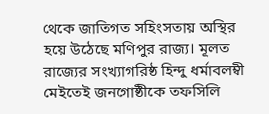থেকে জাতিগত সহিংসতায় অস্থির হয়ে উঠেছে মণিপুর রাজ্য। মূলত রাজ্যের সংখ্যাগরিষ্ঠ হিন্দু ধর্মাবলম্বী মেইতেই জনগোষ্ঠীকে তফসিলি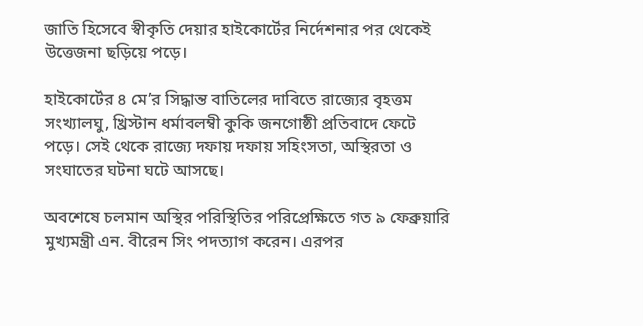জাতি হিসেবে স্বীকৃতি দেয়ার হাইকোর্টের নির্দেশনার পর থেকেই উত্তেজনা ছড়িয়ে পড়ে।

হাইকোর্টের ৪ মে’র সিদ্ধান্ত বাতিলের দাবিতে রাজ্যের বৃহত্তম সংখ্যালঘু, খ্রিস্টান ধর্মাবলম্বী কুকি জনগোষ্ঠী প্রতিবাদে ফেটে পড়ে। সেই থেকে রাজ্যে দফায় দফায় সহিংসতা, অস্থিরতা ও সংঘাতের ঘটনা ঘটে আসছে।

অবশেষে চলমান অস্থির পরিস্থিতির পরিপ্রেক্ষিতে গত ৯ ফেব্রুয়ারি মুখ্যমন্ত্রী এন. বীরেন সিং পদত্যাগ করেন। এরপর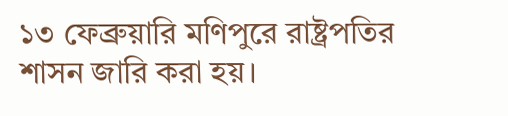১৩ ফেব্রুয়ারি মণিপুরে রাষ্ট্রপতির শাসন জারি করা হয়।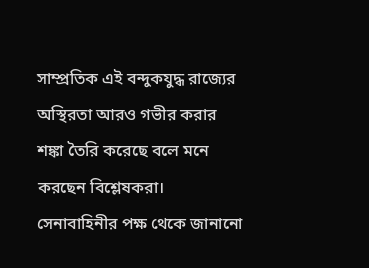সাম্প্রতিক এই বন্দুকযুদ্ধ রাজ্যের অস্থিরতা আরও গভীর করার শঙ্কা তৈরি করেছে বলে মনে করছেন বিশ্লেষকরা। সেনাবাহিনীর পক্ষ থেকে জানানো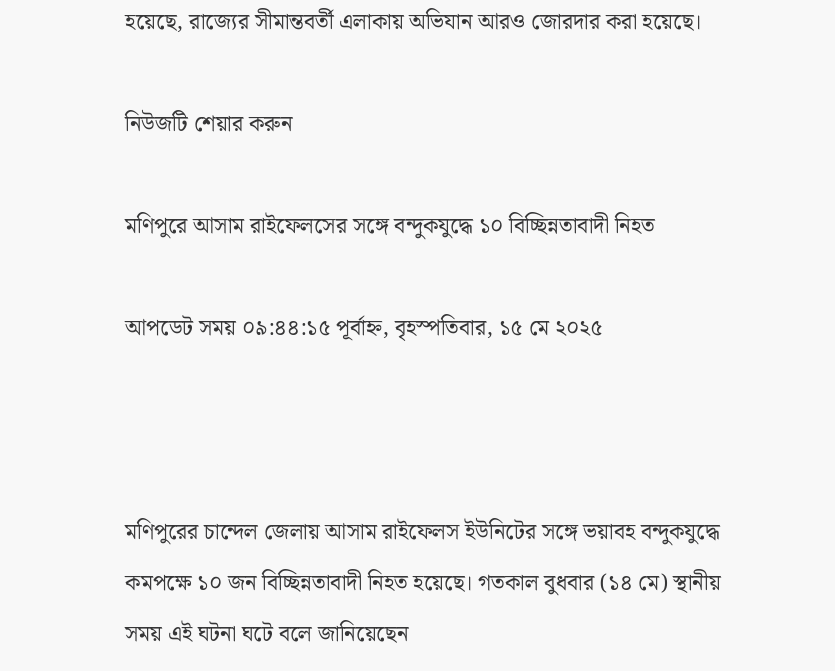হয়েছে, রাজ্যের সীমান্তবর্তী এলাকায় অভিযান আরও জোরদার করা হয়েছে।

নিউজটি শেয়ার করুন

মণিপুরে আসাম রাইফেলসের সঙ্গে বন্দুকযুদ্ধে ১০ বিচ্ছিন্নতাবাদী নিহত

আপডেট সময় ০৯:৪৪:১৫ পূর্বাহ্ন, বৃহস্পতিবার, ১৫ মে ২০২৫



মণিপুরের চান্দেল জেলায় আসাম রাইফেলস ইউনিটের সঙ্গে ভয়াবহ বন্দুকযুদ্ধে কমপক্ষে ১০ জন বিচ্ছিন্নতাবাদী নিহত হয়েছে। গতকাল বুধবার (১৪ মে) স্থানীয় সময় এই ঘটনা ঘটে বলে জানিয়েছেন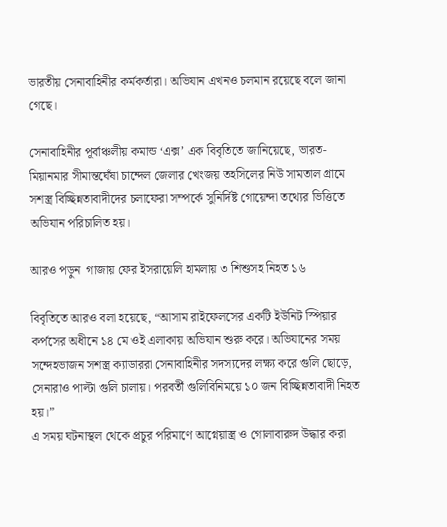ভারতীয় সেনাবাহিনীর কর্মকর্তারা। অভিযান এখনও চলমান রয়েছে বলে জানা গেছে।

সেনাবাহিনীর পূর্বাঞ্চলীয় কমান্ড ‘এক্স’ এক বিবৃতিতে জানিয়েছে, ভারত-মিয়ানমার সীমান্তঘেঁষা চান্দেল জেলার খেংজয় তহসিলের নিউ সামতাল গ্রামে সশস্ত্র বিচ্ছিন্নতাবাদীদের চলাফেরা সম্পর্কে সুনির্দিষ্ট গোয়েন্দা তথ্যের ভিত্তিতে অভিযান পরিচালিত হয়।

আরও পড়ুন  গাজায় ফের ইসরায়েলি হামলায় ৩ শিশুসহ নিহত ১৬

বিবৃতিতে আরও বলা হয়েছে, “আসাম রাইফেলসের একটি ইউনিট স্পিয়ার কর্পসের অধীনে ১৪ মে ওই এলাকায় অভিযান শুরু করে। অভিযানের সময় সন্দেহভাজন সশস্ত্র ক্যাডাররা সেনাবাহিনীর সদস্যদের লক্ষ্য করে গুলি ছোড়ে, সেনারাও পাল্টা গুলি চালায়। পরবর্তী গুলিবিনিময়ে ১০ জন বিচ্ছিন্নতাবাদী নিহত হয়।”
এ সময় ঘটনাস্থল থেকে প্রচুর পরিমাণে আগ্নেয়াস্ত্র ও গোলাবারুদ উদ্ধার করা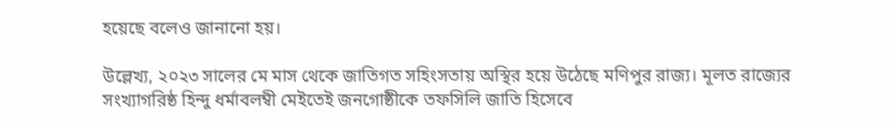হয়েছে বলেও জানানো হয়।

উল্লেখ্য, ২০২৩ সালের মে মাস থেকে জাতিগত সহিংসতায় অস্থির হয়ে উঠেছে মণিপুর রাজ্য। মূলত রাজ্যের সংখ্যাগরিষ্ঠ হিন্দু ধর্মাবলম্বী মেইতেই জনগোষ্ঠীকে তফসিলি জাতি হিসেবে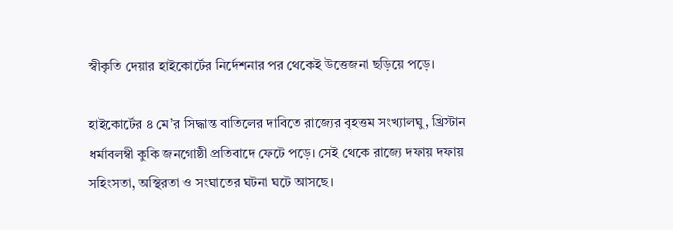স্বীকৃতি দেয়ার হাইকোর্টের নির্দেশনার পর থেকেই উত্তেজনা ছড়িয়ে পড়ে।

হাইকোর্টের ৪ মে’র সিদ্ধান্ত বাতিলের দাবিতে রাজ্যের বৃহত্তম সংখ্যালঘু, খ্রিস্টান ধর্মাবলম্বী কুকি জনগোষ্ঠী প্রতিবাদে ফেটে পড়ে। সেই থেকে রাজ্যে দফায় দফায় সহিংসতা, অস্থিরতা ও সংঘাতের ঘটনা ঘটে আসছে।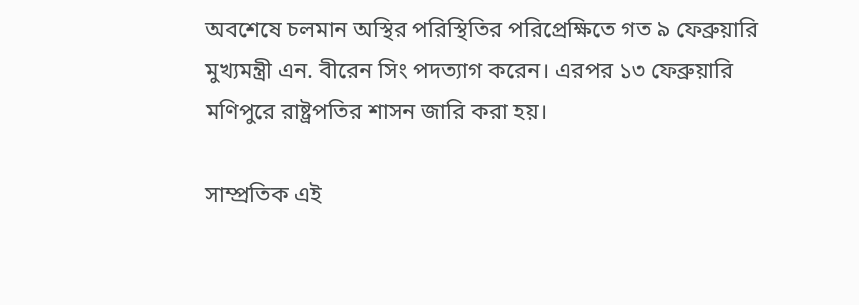অবশেষে চলমান অস্থির পরিস্থিতির পরিপ্রেক্ষিতে গত ৯ ফেব্রুয়ারি মুখ্যমন্ত্রী এন. বীরেন সিং পদত্যাগ করেন। এরপর ১৩ ফেব্রুয়ারি মণিপুরে রাষ্ট্রপতির শাসন জারি করা হয়।

সাম্প্রতিক এই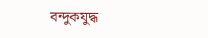বন্দুকযুদ্ধ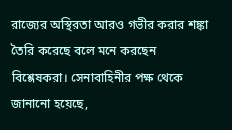রাজ্যের অস্থিরতা আরও গভীর করার শঙ্কা তৈরি করেছে বলে মনে করছেন বিশ্লেষকরা। সেনাবাহিনীর পক্ষ থেকে জানানো হয়েছে,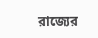রাজ্যের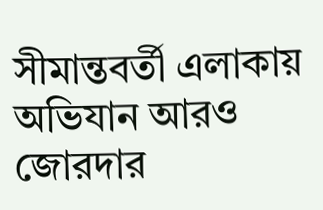সীমান্তবর্তী এলাকায় অভিযান আরও জোরদার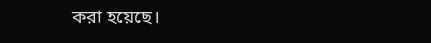করা হয়েছে।